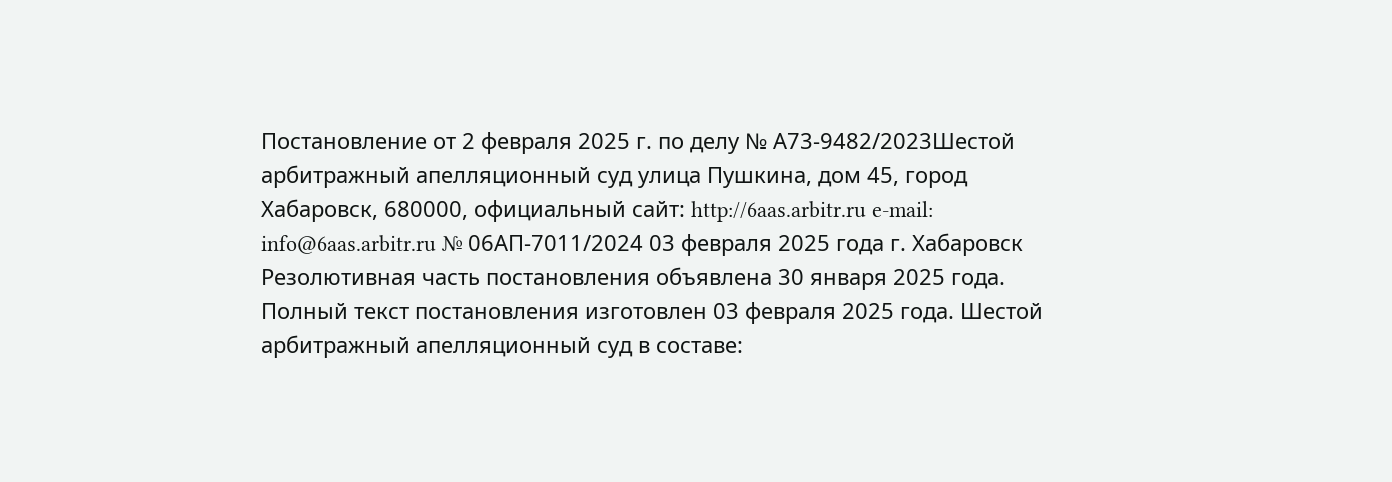Постановление от 2 февраля 2025 г. по делу № А73-9482/2023Шестой арбитражный апелляционный суд улица Пушкина, дом 45, город Хабаровск, 680000, официальный сайт: http://6aas.arbitr.ru e-mail: info@6aas.arbitr.ru № 06АП-7011/2024 03 февраля 2025 года г. Хабаровск Резолютивная часть постановления объявлена 30 января 2025 года. Полный текст постановления изготовлен 03 февраля 2025 года. Шестой арбитражный апелляционный суд в составе: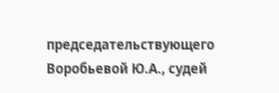председательствующего Воробьевой Ю.А., судей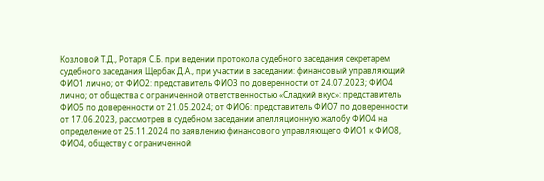Козловой Т.Д., Ротаря С.Б. при ведении протокола судебного заседания секретарем судебного заседания Щербак Д.А., при участии в заседании: финансовый управляющий ФИО1 лично; от ФИО2: представитель ФИО3 по доверенности от 24.07.2023; ФИО4 лично; от общества с ограниченной ответственностью «Сладкий вкус»: представитель ФИО5 по доверенности от 21.05.2024; от ФИО6: представитель ФИО7 по доверенности от 17.06.2023, рассмотрев в судебном заседании апелляционную жалобу ФИО4 на определение от 25.11.2024 по заявлению финансового управляющего ФИО1 к ФИО8, ФИО4, обществу с ограниченной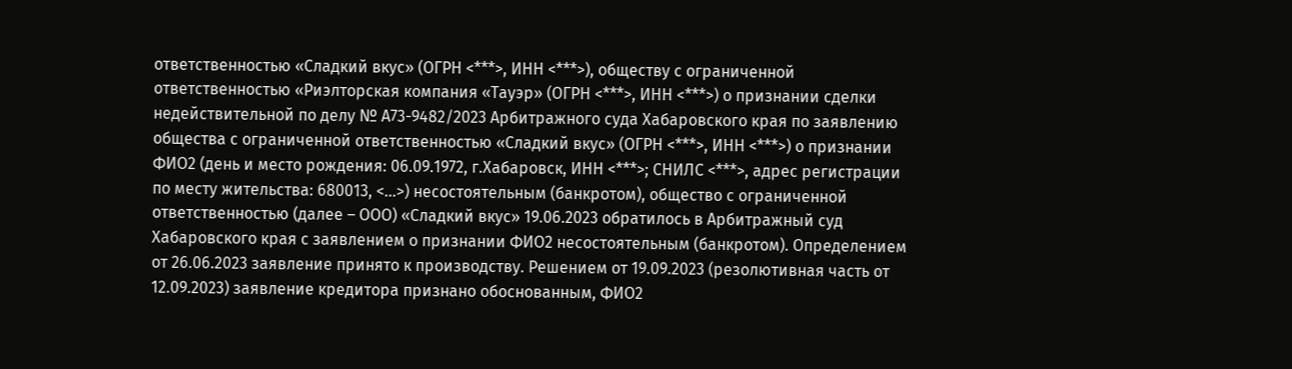ответственностью «Сладкий вкус» (ОГРН <***>, ИНН <***>), обществу с ограниченной ответственностью «Риэлторская компания «Тауэр» (ОГРН <***>, ИНН <***>) о признании сделки недействительной по делу № А73-9482/2023 Арбитражного суда Хабаровского края по заявлению общества с ограниченной ответственностью «Сладкий вкус» (ОГРН <***>, ИНН <***>) о признании ФИО2 (день и место рождения: 06.09.1972, г.Хабаровск, ИНН <***>; СНИЛС <***>, адрес регистрации по месту жительства: 680013, <...>) несостоятельным (банкротом), общество с ограниченной ответственностью (далее – ООО) «Сладкий вкус» 19.06.2023 обратилось в Арбитражный суд Хабаровского края с заявлением о признании ФИО2 несостоятельным (банкротом). Определением от 26.06.2023 заявление принято к производству. Решением от 19.09.2023 (резолютивная часть от 12.09.2023) заявление кредитора признано обоснованным, ФИО2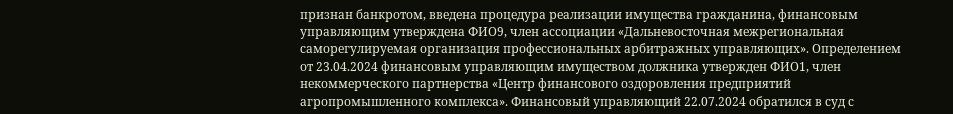признан банкротом, введена процедура реализации имущества гражданина, финансовым управляющим утверждена ФИО9, член ассоциации «Дальневосточная межрегиональная саморегулируемая организация профессиональных арбитражных управляющих». Определением от 23.04.2024 финансовым управляющим имуществом должника утвержден ФИО1, член некоммерческого партнерства «Центр финансового оздоровления предприятий агропромышленного комплекса». Финансовый управляющий 22.07.2024 обратился в суд с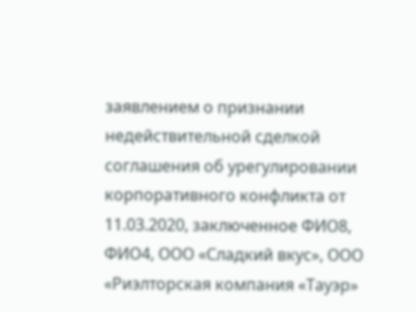заявлением о признании недействительной сделкой соглашения об урегулировании корпоративного конфликта от 11.03.2020, заключенное ФИО8, ФИО4, ООО «Сладкий вкус», ООО «Риэлторская компания «Тауэр»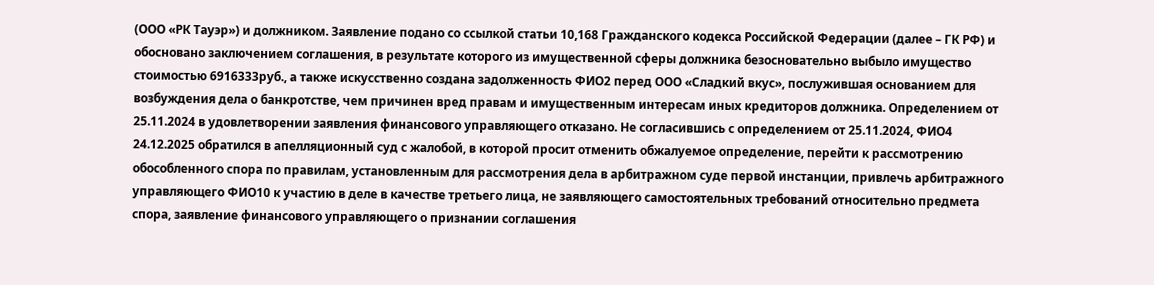(ООО «РК Тауэр») и должником. Заявление подано со ссылкой статьи 10,168 Гражданского кодекса Российской Федерации (далее – ГК РФ) и обосновано заключением соглашения, в результате которого из имущественной сферы должника безосновательно выбыло имущество стоимостью 6916333руб., а также искусственно создана задолженность ФИО2 перед ООО «Сладкий вкус», послужившая основанием для возбуждения дела о банкротстве, чем причинен вред правам и имущественным интересам иных кредиторов должника. Определением от 25.11.2024 в удовлетворении заявления финансового управляющего отказано. Не согласившись с определением от 25.11.2024, ФИО4 24.12.2025 обратился в апелляционный суд с жалобой, в которой просит отменить обжалуемое определение, перейти к рассмотрению обособленного спора по правилам, установленным для рассмотрения дела в арбитражном суде первой инстанции, привлечь арбитражного управляющего ФИО10 к участию в деле в качестве третьего лица, не заявляющего самостоятельных требований относительно предмета спора, заявление финансового управляющего о признании соглашения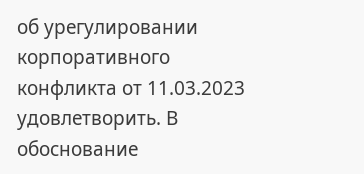об урегулировании корпоративного конфликта от 11.03.2023 удовлетворить. В обоснование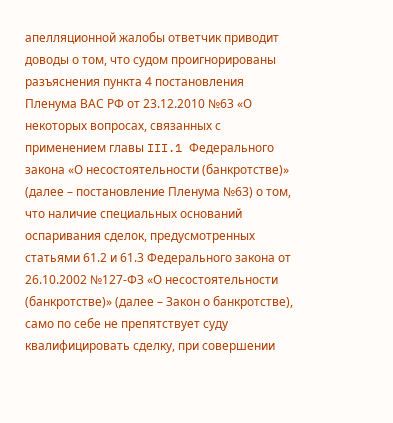апелляционной жалобы ответчик приводит доводы о том, что судом проигнорированы разъяснения пункта 4 постановления Пленума ВАС РФ от 23.12.2010 №63 «О некоторых вопросах, связанных с применением главы III.1 Федерального закона «О несостоятельности (банкротстве)» (далее – постановление Пленума №63) о том, что наличие специальных оснований оспаривания сделок, предусмотренных статьями 61.2 и 61.3 Федерального закона от 26.10.2002 №127-ФЗ «О несостоятельности (банкротстве)» (далее – Закон о банкротстве), само по себе не препятствует суду квалифицировать сделку, при совершении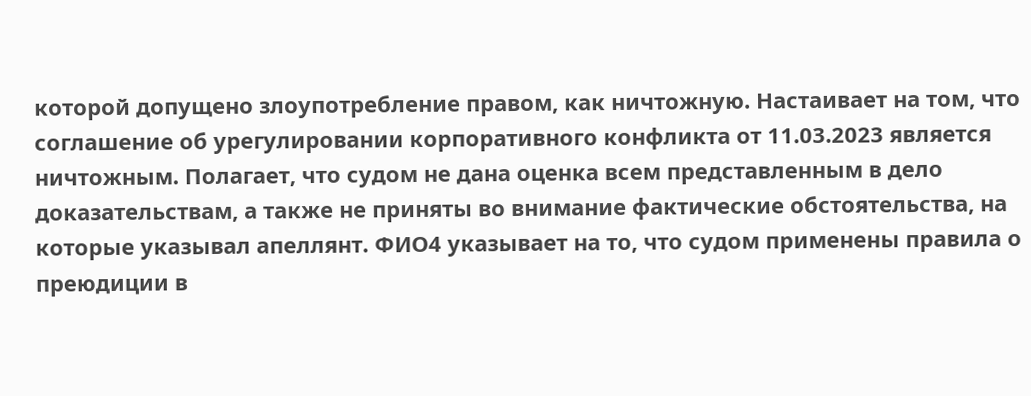которой допущено злоупотребление правом, как ничтожную. Настаивает на том, что соглашение об урегулировании корпоративного конфликта от 11.03.2023 является ничтожным. Полагает, что судом не дана оценка всем представленным в дело доказательствам, а также не приняты во внимание фактические обстоятельства, на которые указывал апеллянт. ФИО4 указывает на то, что судом применены правила о преюдиции в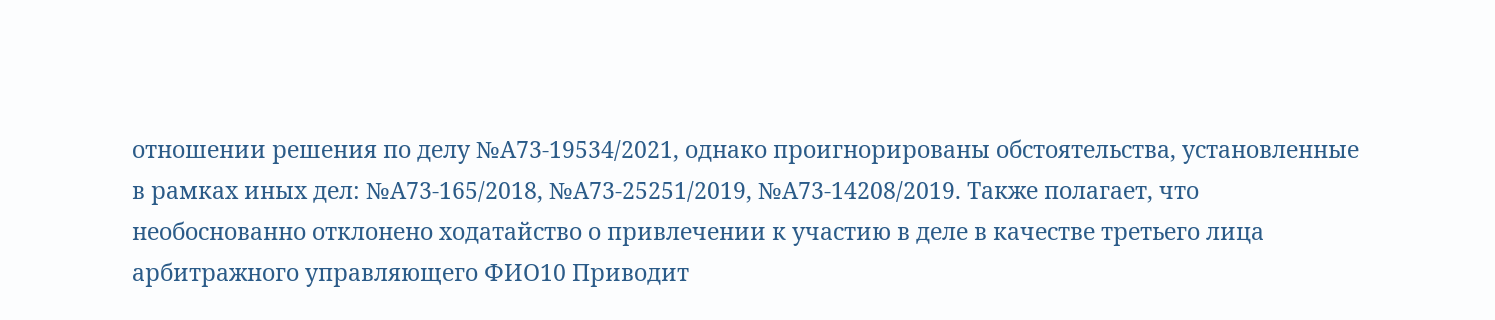отношении решения по делу №А73-19534/2021, однако проигнорированы обстоятельства, установленные в рамках иных дел: №А73-165/2018, №А73-25251/2019, №А73-14208/2019. Также полагает, что необоснованно отклонено ходатайство о привлечении к участию в деле в качестве третьего лица арбитражного управляющего ФИО10 Приводит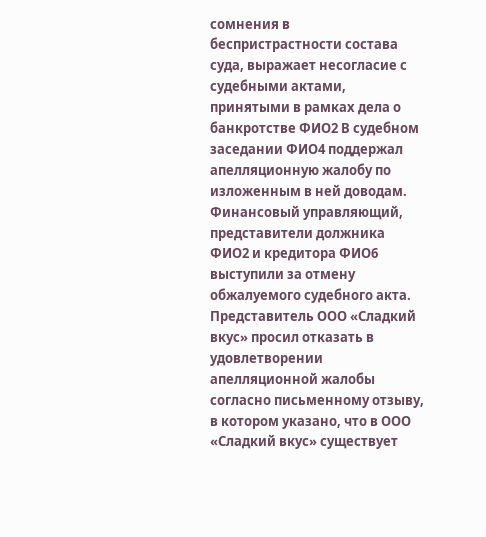сомнения в беспристрастности состава суда, выражает несогласие с судебными актами, принятыми в рамках дела о банкротстве ФИО2 В судебном заседании ФИО4 поддержал апелляционную жалобу по изложенным в ней доводам. Финансовый управляющий, представители должника ФИО2 и кредитора ФИО6 выступили за отмену обжалуемого судебного акта. Представитель ООО «Сладкий вкус» просил отказать в удовлетворении апелляционной жалобы согласно письменному отзыву, в котором указано, что в ООО «Сладкий вкус» существует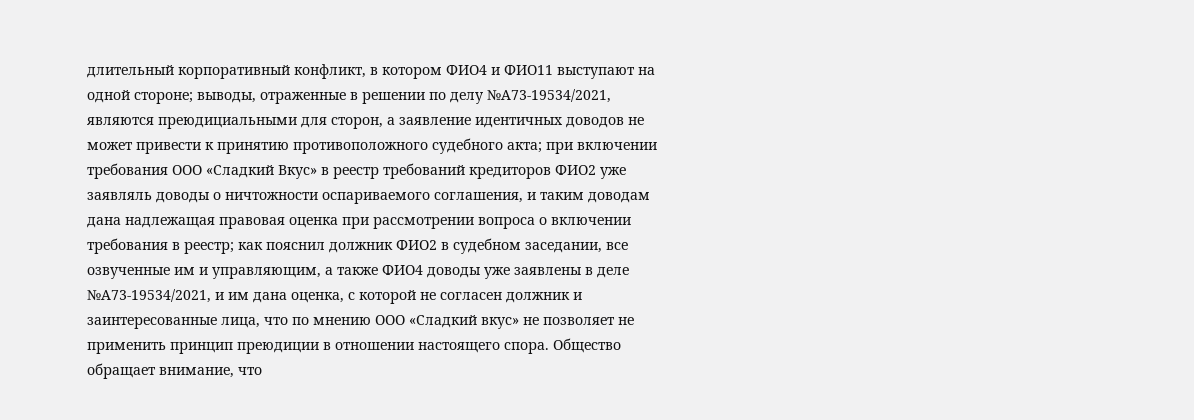длительный корпоративный конфликт, в котором ФИО4 и ФИО11 выступают на одной стороне; выводы, отраженные в решении по делу №А73-19534/2021, являются преюдициальными для сторон, а заявление идентичных доводов не может привести к принятию противоположного судебного акта; при включении требования ООО «Сладкий Вкус» в реестр требований кредиторов ФИО2 уже заявляль доводы о ничтожности оспариваемого соглашения, и таким доводам дана надлежащая правовая оценка при рассмотрении вопроса о включении требования в реестр; как пояснил должник ФИО2 в судебном заседании, все озвученные им и управляющим, а также ФИО4 доводы уже заявлены в деле №А73-19534/2021, и им дана оценка, с которой не согласен должник и заинтересованные лица, что по мнению ООО «Сладкий вкус» не позволяет не применить принцип преюдиции в отношении настоящего спора. Общество обращает внимание, что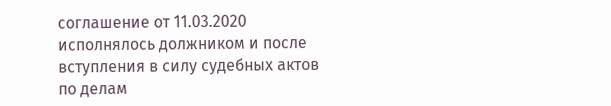соглашение от 11.03.2020 исполнялось должником и после вступления в силу судебных актов по делам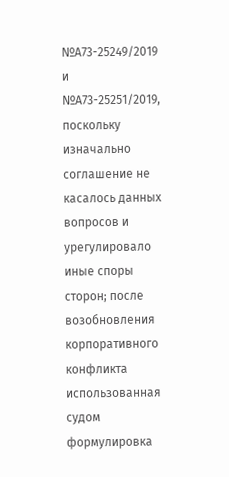№А73-25249/2019 и №А73-25251/2019, поскольку изначально соглашение не касалось данных вопросов и урегулировало иные споры сторон; после возобновления корпоративного конфликта использованная судом формулировка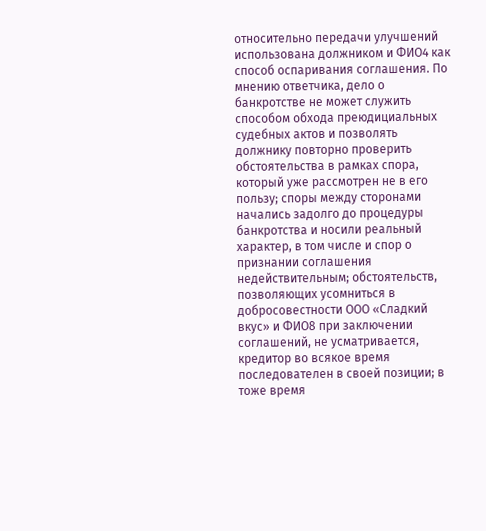относительно передачи улучшений использована должником и ФИО4 как способ оспаривания соглашения. По мнению ответчика, дело о банкротстве не может служить способом обхода преюдициальных судебных актов и позволять должнику повторно проверить обстоятельства в рамках спора, который уже рассмотрен не в его пользу; споры между сторонами начались задолго до процедуры банкротства и носили реальный характер, в том числе и спор о признании соглашения недействительным; обстоятельств, позволяющих усомниться в добросовестности ООО «Сладкий вкус» и ФИО8 при заключении соглашений, не усматривается, кредитор во всякое время последователен в своей позиции; в тоже время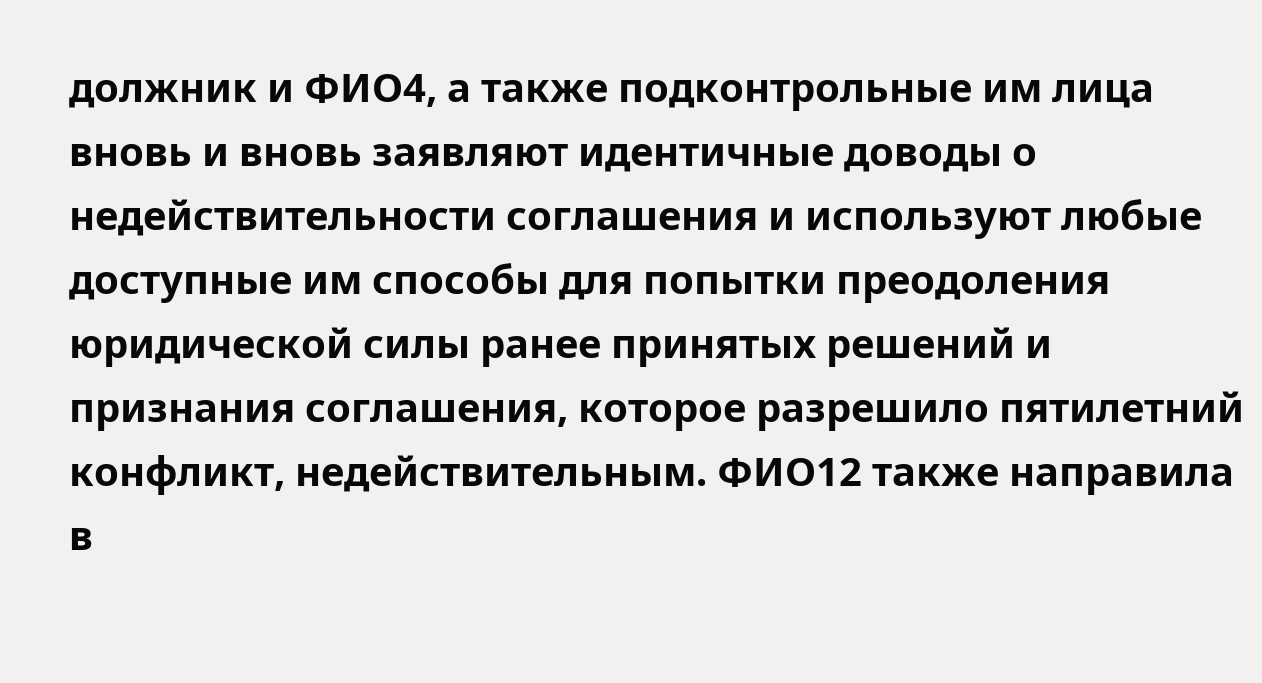должник и ФИО4, а также подконтрольные им лица вновь и вновь заявляют идентичные доводы о недействительности соглашения и используют любые доступные им способы для попытки преодоления юридической силы ранее принятых решений и признания соглашения, которое разрешило пятилетний конфликт, недействительным. ФИО12 также направила в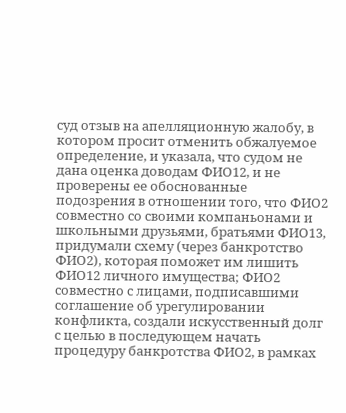суд отзыв на апелляционную жалобу, в котором просит отменить обжалуемое определение, и указала, что судом не дана оценка доводам ФИО12, и не проверены ее обоснованные подозрения в отношении того, что ФИО2 совместно со своими компаньонами и школьными друзьями, братьями ФИО13, придумали схему (через банкротство ФИО2), которая поможет им лишить ФИО12 личного имущества; ФИО2 совместно с лицами, подписавшими соглашение об урегулировании конфликта, создали искусственный долг с целью в последующем начать процедуру банкротства ФИО2, в рамках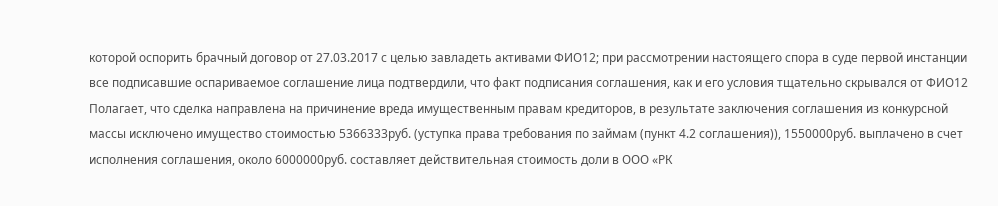которой оспорить брачный договор от 27.03.2017 с целью завладеть активами ФИО12; при рассмотрении настоящего спора в суде первой инстанции все подписавшие оспариваемое соглашение лица подтвердили, что факт подписания соглашения, как и его условия тщательно скрывался от ФИО12 Полагает, что сделка направлена на причинение вреда имущественным правам кредиторов, в результате заключения соглашения из конкурсной массы исключено имущество стоимостью 5366333руб. (уступка права требования по займам (пункт 4.2 соглашения)), 1550000руб. выплачено в счет исполнения соглашения, около 6000000руб. составляет действительная стоимость доли в ООО «РК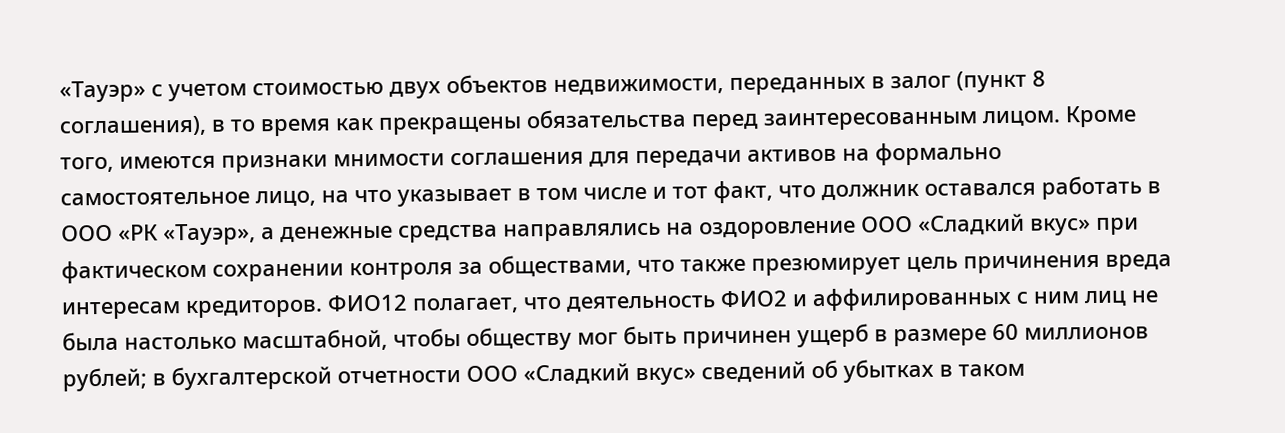«Тауэр» с учетом стоимостью двух объектов недвижимости, переданных в залог (пункт 8 соглашения), в то время как прекращены обязательства перед заинтересованным лицом. Кроме того, имеются признаки мнимости соглашения для передачи активов на формально самостоятельное лицо, на что указывает в том числе и тот факт, что должник оставался работать в ООО «РК «Тауэр», а денежные средства направлялись на оздоровление ООО «Сладкий вкус» при фактическом сохранении контроля за обществами, что также презюмирует цель причинения вреда интересам кредиторов. ФИО12 полагает, что деятельность ФИО2 и аффилированных с ним лиц не была настолько масштабной, чтобы обществу мог быть причинен ущерб в размере 60 миллионов рублей; в бухгалтерской отчетности ООО «Сладкий вкус» сведений об убытках в таком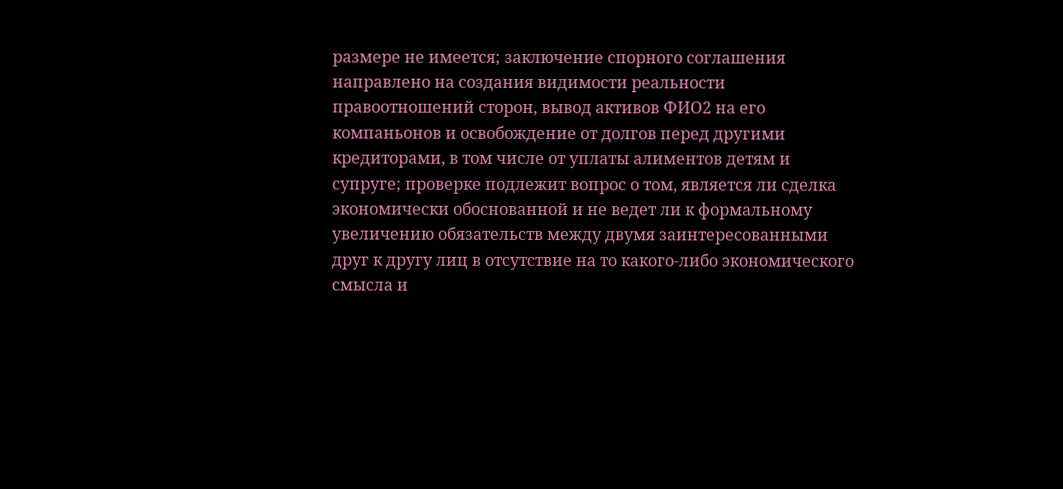размере не имеется; заключение спорного соглашения направлено на создания видимости реальности правоотношений сторон, вывод активов ФИО2 на его компаньонов и освобождение от долгов перед другими кредиторами, в том числе от уплаты алиментов детям и супруге; проверке подлежит вопрос о том, является ли сделка экономически обоснованной и не ведет ли к формальному увеличению обязательств между двумя заинтересованными друг к другу лиц в отсутствие на то какого-либо экономического смысла и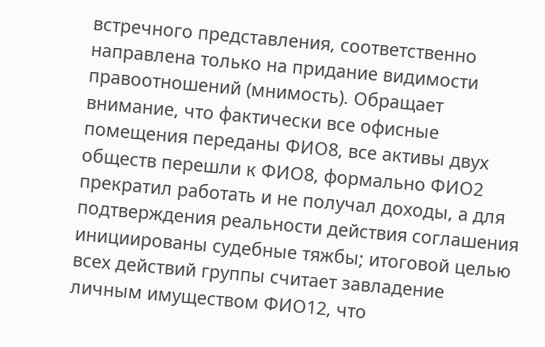встречного представления, соответственно направлена только на придание видимости правоотношений (мнимость). Обращает внимание, что фактически все офисные помещения переданы ФИО8, все активы двух обществ перешли к ФИО8, формально ФИО2 прекратил работать и не получал доходы, а для подтверждения реальности действия соглашения инициированы судебные тяжбы; итоговой целью всех действий группы считает завладение личным имуществом ФИО12, что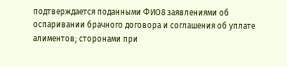подтверждается поданными ФИО8 заявлениями об оспаривании брачного договора и соглашения об уплате алиментов; сторонами при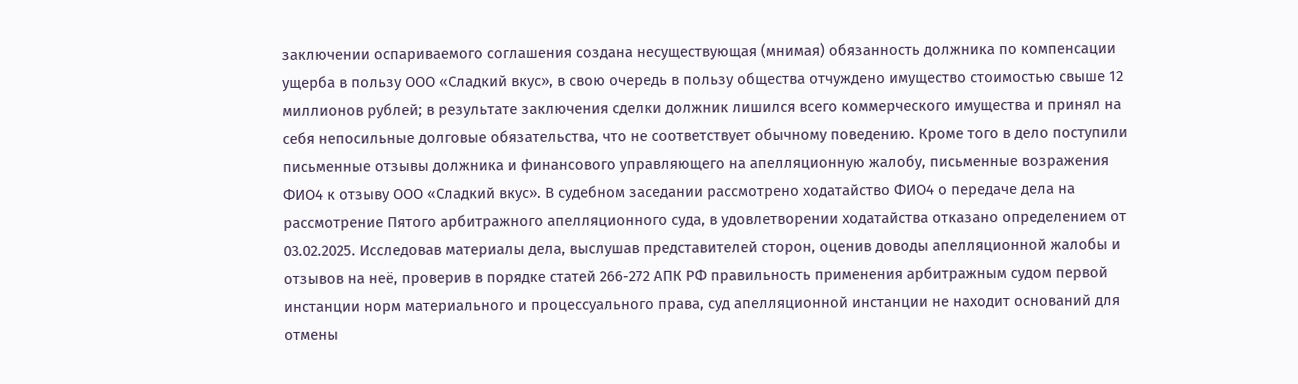заключении оспариваемого соглашения создана несуществующая (мнимая) обязанность должника по компенсации ущерба в пользу ООО «Сладкий вкус», в свою очередь в пользу общества отчуждено имущество стоимостью свыше 12 миллионов рублей; в результате заключения сделки должник лишился всего коммерческого имущества и принял на себя непосильные долговые обязательства, что не соответствует обычному поведению. Кроме того в дело поступили письменные отзывы должника и финансового управляющего на апелляционную жалобу, письменные возражения ФИО4 к отзыву ООО «Сладкий вкус». В судебном заседании рассмотрено ходатайство ФИО4 о передаче дела на рассмотрение Пятого арбитражного апелляционного суда, в удовлетворении ходатайства отказано определением от 03.02.2025. Исследовав материалы дела, выслушав представителей сторон, оценив доводы апелляционной жалобы и отзывов на неё, проверив в порядке статей 266-272 АПК РФ правильность применения арбитражным судом первой инстанции норм материального и процессуального права, суд апелляционной инстанции не находит оснований для отмены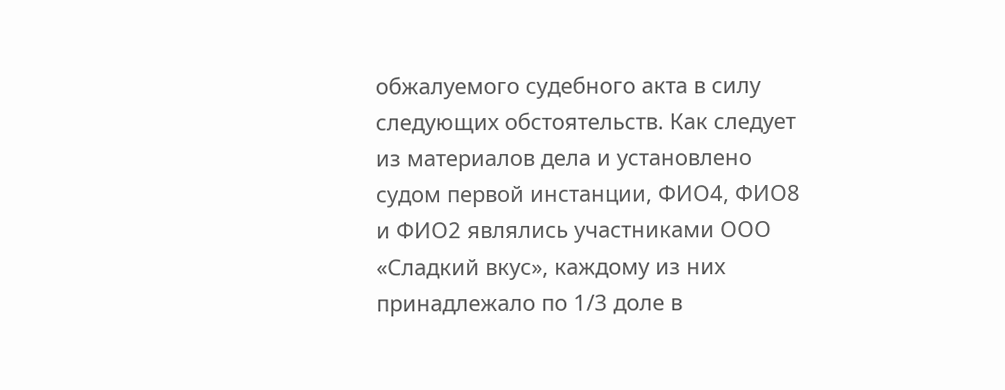обжалуемого судебного акта в силу следующих обстоятельств. Как следует из материалов дела и установлено судом первой инстанции, ФИО4, ФИО8 и ФИО2 являлись участниками ООО «Сладкий вкус», каждому из них принадлежало по 1/3 доле в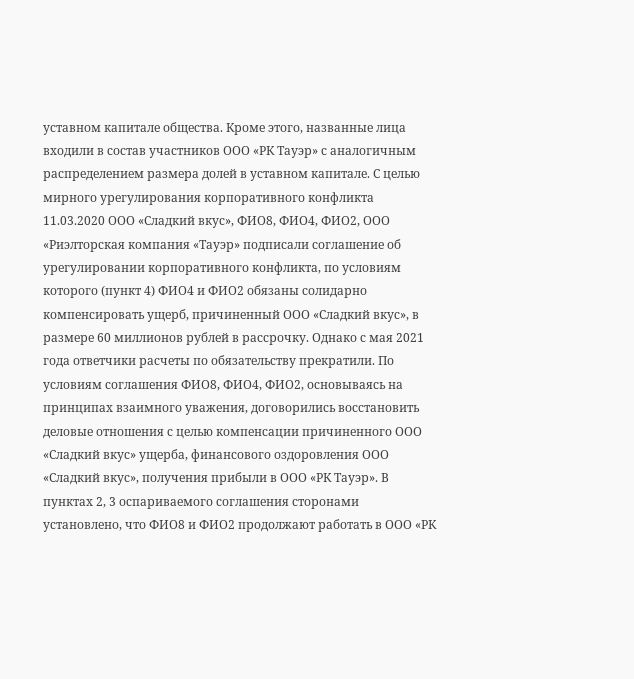уставном капитале общества. Кроме этого, названные лица входили в состав участников ООО «РК Тауэр» с аналогичным распределением размера долей в уставном капитале. С целью мирного урегулирования корпоративного конфликта 11.03.2020 ООО «Сладкий вкус», ФИО8, ФИО4, ФИО2, ООО «Риэлторская компания «Тауэр» подписали соглашение об урегулировании корпоративного конфликта, по условиям которого (пункт 4) ФИО4 и ФИО2 обязаны солидарно компенсировать ущерб, причиненный ООО «Сладкий вкус», в размере 60 миллионов рублей в рассрочку. Однако с мая 2021 года ответчики расчеты по обязательству прекратили. По условиям соглашения ФИО8, ФИО4, ФИО2, основываясь на принципах взаимного уважения, договорились восстановить деловые отношения с целью компенсации причиненного ООО «Сладкий вкус» ущерба, финансового оздоровления ООО «Сладкий вкус», получения прибыли в ООО «РК Тауэр». В пунктах 2, 3 оспариваемого соглашения сторонами установлено, что ФИО8 и ФИО2 продолжают работать в ООО «РК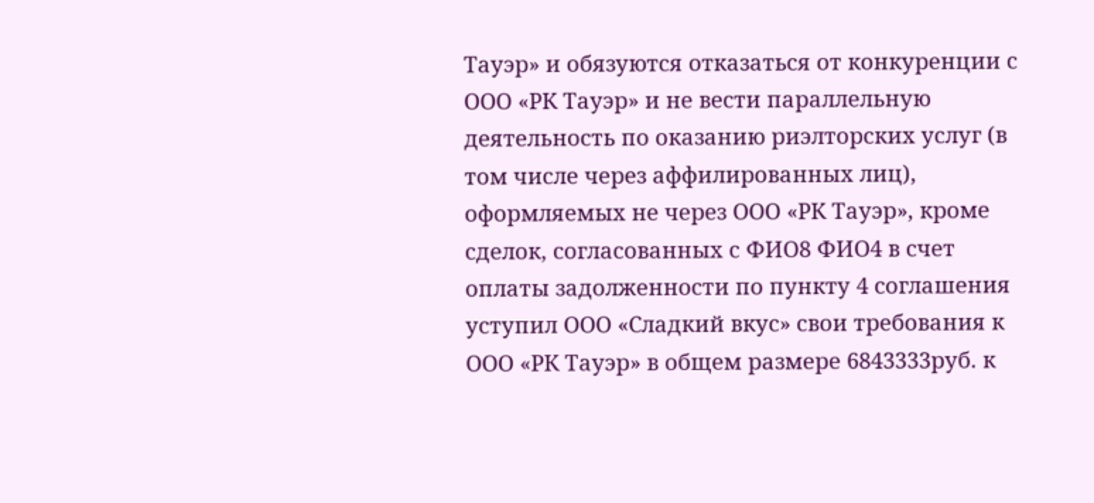Тауэр» и обязуются отказаться от конкуренции с ООО «РК Тауэр» и не вести параллельную деятельность по оказанию риэлторских услуг (в том числе через аффилированных лиц), оформляемых не через ООО «РК Тауэр», кроме сделок, согласованных с ФИО8 ФИО4 в счет оплаты задолженности по пункту 4 соглашения уступил ООО «Сладкий вкус» свои требования к ООО «РК Тауэр» в общем размере 6843333руб. к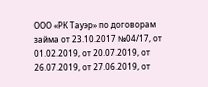ООО «РК Тауэр» по договорам займа от 23.10.2017 №04/17, от 01.02.2019, от 20.07.2019, от 26.07.2019, от 27.06.2019, от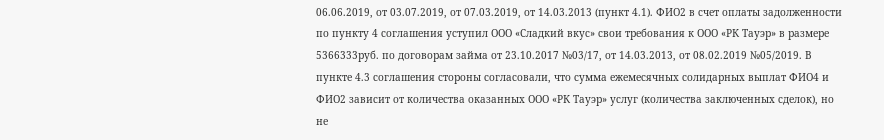06.06.2019, от 03.07.2019, от 07.03.2019, от 14.03.2013 (пункт 4.1). ФИО2 в счет оплаты задолженности по пункту 4 соглашения уступил ООО «Сладкий вкус» свои требования к ООО «РК Тауэр» в размере 5366333руб. по договорам займа от 23.10.2017 №03/17, от 14.03.2013, от 08.02.2019 №05/2019. В пункте 4.3 соглашения стороны согласовали, что сумма ежемесячных солидарных выплат ФИО4 и ФИО2 зависит от количества оказанных ООО «РК Тауэр» услуг (количества заключенных сделок), но не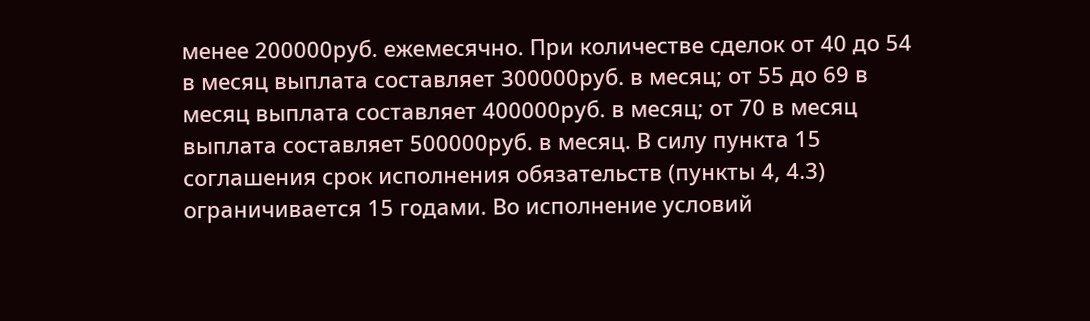менее 200000руб. ежемесячно. При количестве сделок от 40 до 54 в месяц выплата составляет 300000руб. в месяц; от 55 до 69 в месяц выплата составляет 400000руб. в месяц; от 70 в месяц выплата составляет 500000руб. в месяц. В силу пункта 15 соглашения срок исполнения обязательств (пункты 4, 4.3) ограничивается 15 годами. Во исполнение условий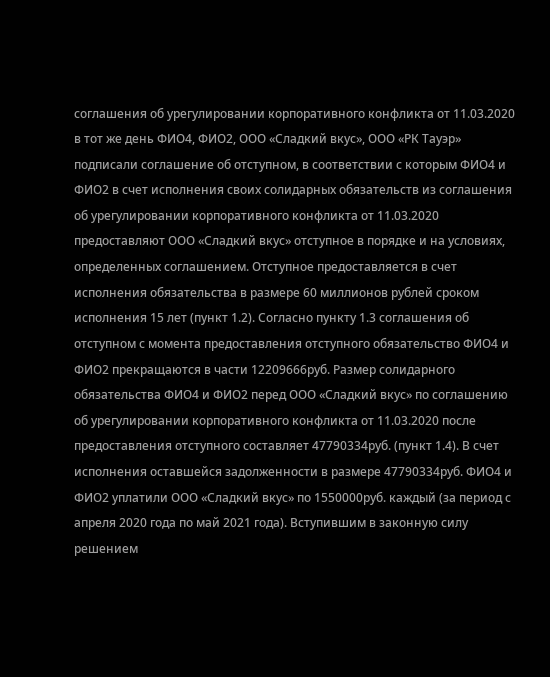соглашения об урегулировании корпоративного конфликта от 11.03.2020 в тот же день ФИО4, ФИО2, ООО «Сладкий вкус», ООО «РК Тауэр» подписали соглашение об отступном, в соответствии с которым ФИО4 и ФИО2 в счет исполнения своих солидарных обязательств из соглашения об урегулировании корпоративного конфликта от 11.03.2020 предоставляют ООО «Сладкий вкус» отступное в порядке и на условиях, определенных соглашением. Отступное предоставляется в счет исполнения обязательства в размере 60 миллионов рублей сроком исполнения 15 лет (пункт 1.2). Согласно пункту 1.3 соглашения об отступном с момента предоставления отступного обязательство ФИО4 и ФИО2 прекращаются в части 12209666руб. Размер солидарного обязательства ФИО4 и ФИО2 перед ООО «Сладкий вкус» по соглашению об урегулировании корпоративного конфликта от 11.03.2020 после предоставления отступного составляет 47790334руб. (пункт 1.4). В счет исполнения оставшейся задолженности в размере 47790334руб. ФИО4 и ФИО2 уплатили ООО «Сладкий вкус» по 1550000руб. каждый (за период с апреля 2020 года по май 2021 года). Вступившим в законную силу решением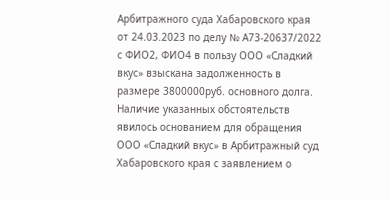Арбитражного суда Хабаровского края от 24.03.2023 по делу № А73-20637/2022 с ФИО2, ФИО4 в пользу ООО «Сладкий вкус» взыскана задолженность в размере 3800000руб. основного долга. Наличие указанных обстоятельств явилось основанием для обращения ООО «Сладкий вкус» в Арбитражный суд Хабаровского края с заявлением о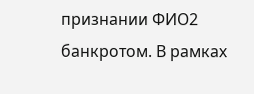признании ФИО2 банкротом. В рамках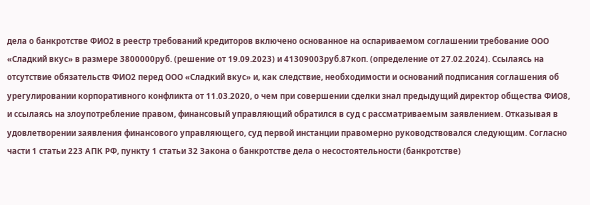дела о банкротстве ФИО2 в реестр требований кредиторов включено основанное на оспариваемом соглашении требование ООО «Сладкий вкус» в размере 3800000руб. (решение от 19.09.2023) и 41309003руб.87коп. (определение от 27.02.2024). Ссылаясь на отсутствие обязательств ФИО2 перед ООО «Сладкий вкус» и, как следствие, необходимости и оснований подписания соглашения об урегулировании корпоративного конфликта от 11.03.2020, о чем при совершении сделки знал предыдущий директор общества ФИО8, и ссылаясь на злоупотребление правом, финансовый управляющий обратился в суд с рассматриваемым заявлением. Отказывая в удовлетворении заявления финансового управляющего, суд первой инстанции правомерно руководствовался следующим. Согласно части 1 статьи 223 АПК РФ, пункту 1 статьи 32 Закона о банкротстве дела о несостоятельности (банкротстве)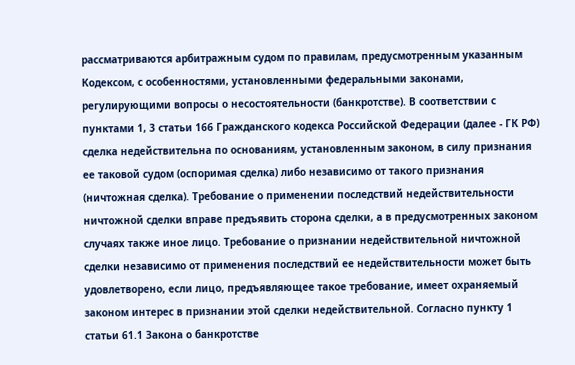рассматриваются арбитражным судом по правилам, предусмотренным указанным Кодексом, с особенностями, установленными федеральными законами, регулирующими вопросы о несостоятельности (банкротстве). В соответствии с пунктами 1, 3 статьи 166 Гражданского кодекса Российской Федерации (далее - ГК РФ) сделка недействительна по основаниям, установленным законом, в силу признания ее таковой судом (оспоримая сделка) либо независимо от такого признания (ничтожная сделка). Требование о применении последствий недействительности ничтожной сделки вправе предъявить сторона сделки, а в предусмотренных законом случаях также иное лицо. Требование о признании недействительной ничтожной сделки независимо от применения последствий ее недействительности может быть удовлетворено, если лицо, предъявляющее такое требование, имеет охраняемый законом интерес в признании этой сделки недействительной. Согласно пункту 1 статьи 61.1 Закона о банкротстве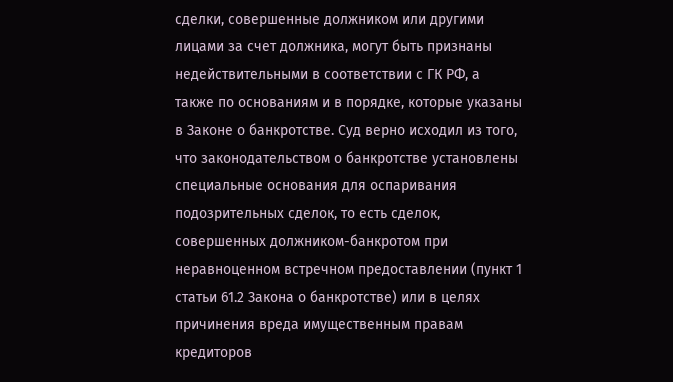сделки, совершенные должником или другими лицами за счет должника, могут быть признаны недействительными в соответствии с ГК РФ, а также по основаниям и в порядке, которые указаны в Законе о банкротстве. Суд верно исходил из того, что законодательством о банкротстве установлены специальные основания для оспаривания подозрительных сделок, то есть сделок, совершенных должником-банкротом при неравноценном встречном предоставлении (пункт 1 статьи 61.2 Закона о банкротстве) или в целях причинения вреда имущественным правам кредиторов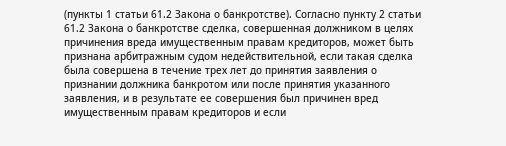(пункты 1 статьи 61.2 Закона о банкротстве). Согласно пункту 2 статьи 61.2 Закона о банкротстве сделка, совершенная должником в целях причинения вреда имущественным правам кредиторов, может быть признана арбитражным судом недействительной, если такая сделка была совершена в течение трех лет до принятия заявления о признании должника банкротом или после принятия указанного заявления, и в результате ее совершения был причинен вред имущественным правам кредиторов и если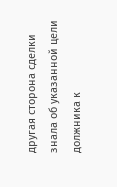другая сторона сделки знала об указанной цели должника к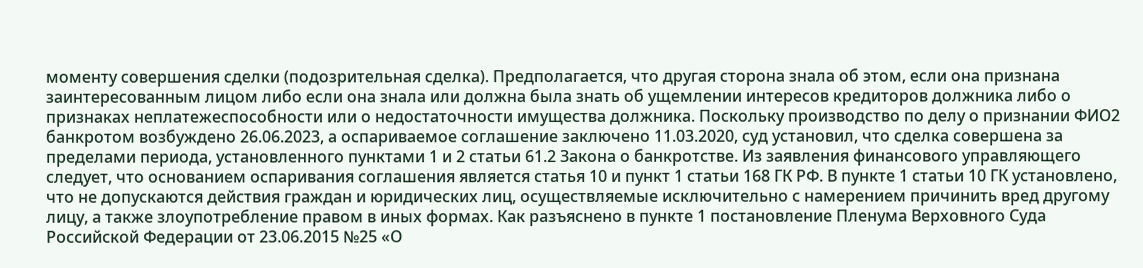моменту совершения сделки (подозрительная сделка). Предполагается, что другая сторона знала об этом, если она признана заинтересованным лицом либо если она знала или должна была знать об ущемлении интересов кредиторов должника либо о признаках неплатежеспособности или о недостаточности имущества должника. Поскольку производство по делу о признании ФИО2 банкротом возбуждено 26.06.2023, а оспариваемое соглашение заключено 11.03.2020, суд установил, что сделка совершена за пределами периода, установленного пунктами 1 и 2 статьи 61.2 Закона о банкротстве. Из заявления финансового управляющего следует, что основанием оспаривания соглашения является статья 10 и пункт 1 статьи 168 ГК РФ. В пункте 1 статьи 10 ГК установлено, что не допускаются действия граждан и юридических лиц, осуществляемые исключительно с намерением причинить вред другому лицу, а также злоупотребление правом в иных формах. Как разъяснено в пункте 1 постановление Пленума Верховного Суда Российской Федерации от 23.06.2015 №25 «О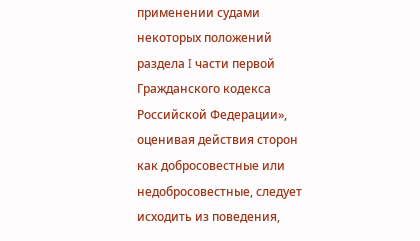применении судами некоторых положений раздела I части первой Гражданского кодекса Российской Федерации», оценивая действия сторон как добросовестные или недобросовестные, следует исходить из поведения,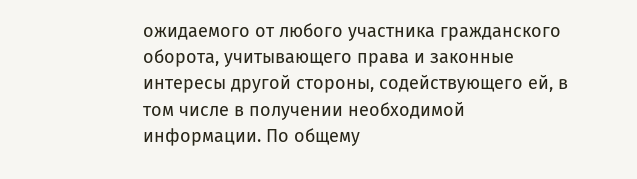ожидаемого от любого участника гражданского оборота, учитывающего права и законные интересы другой стороны, содействующего ей, в том числе в получении необходимой информации. По общему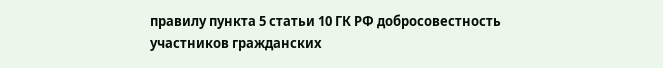правилу пункта 5 статьи 10 ГК РФ добросовестность участников гражданских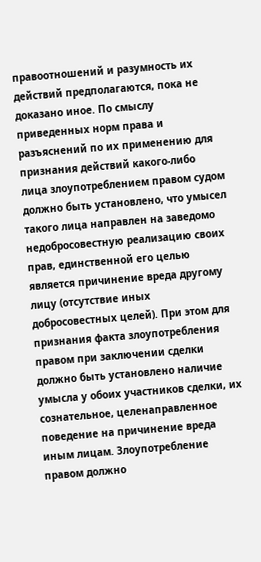правоотношений и разумность их действий предполагаются, пока не доказано иное. По смыслу приведенных норм права и разъяснений по их применению для признания действий какого-либо лица злоупотреблением правом судом должно быть установлено, что умысел такого лица направлен на заведомо недобросовестную реализацию своих прав, единственной его целью является причинение вреда другому лицу (отсутствие иных добросовестных целей). При этом для признания факта злоупотребления правом при заключении сделки должно быть установлено наличие умысла у обоих участников сделки, их сознательное, целенаправленное поведение на причинение вреда иным лицам. Злоупотребление правом должно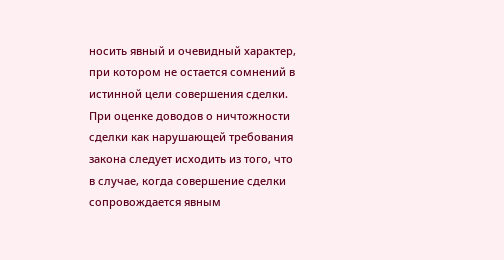носить явный и очевидный характер, при котором не остается сомнений в истинной цели совершения сделки. При оценке доводов о ничтожности сделки как нарушающей требования закона следует исходить из того, что в случае, когда совершение сделки сопровождается явным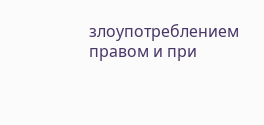злоупотреблением правом и при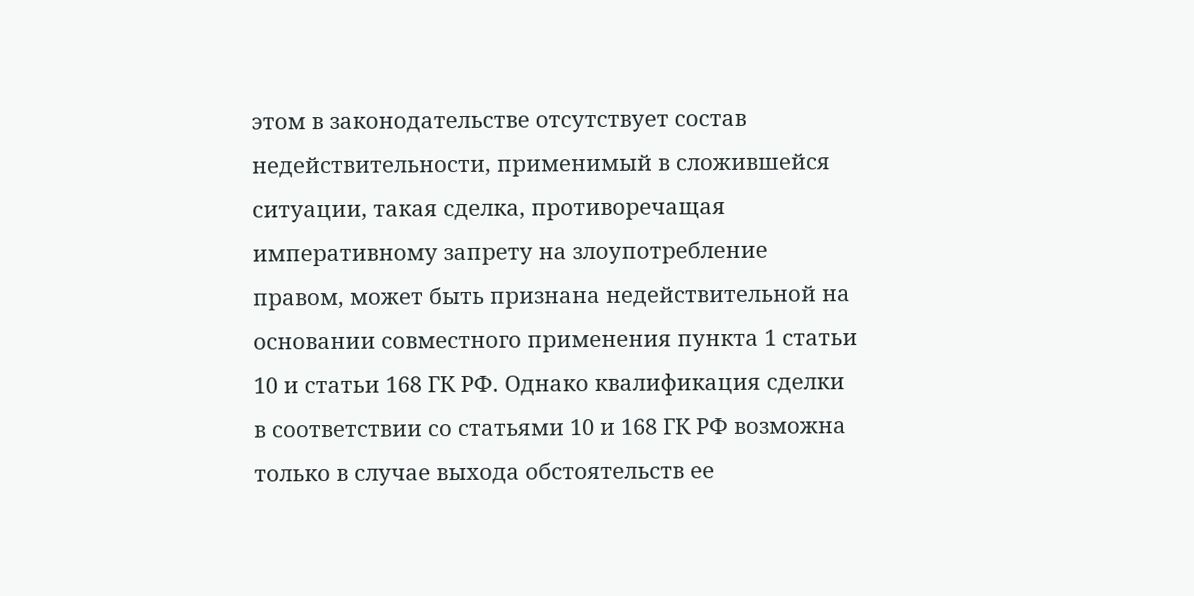этом в законодательстве отсутствует состав недействительности, применимый в сложившейся ситуации, такая сделка, противоречащая императивному запрету на злоупотребление правом, может быть признана недействительной на основании совместного применения пункта 1 статьи 10 и статьи 168 ГК РФ. Однако квалификация сделки в соответствии со статьями 10 и 168 ГК РФ возможна только в случае выхода обстоятельств ее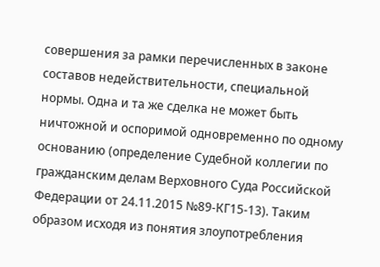совершения за рамки перечисленных в законе составов недействительности, специальной нормы. Одна и та же сделка не может быть ничтожной и оспоримой одновременно по одному основанию (определение Судебной коллегии по гражданским делам Верховного Суда Российской Федерации от 24.11.2015 №89-КГ15-13). Таким образом исходя из понятия злоупотребления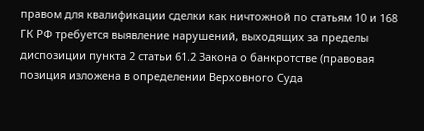правом для квалификации сделки как ничтожной по статьям 10 и 168 ГК РФ требуется выявление нарушений, выходящих за пределы диспозиции пункта 2 статьи 61.2 Закона о банкротстве (правовая позиция изложена в определении Верховного Суда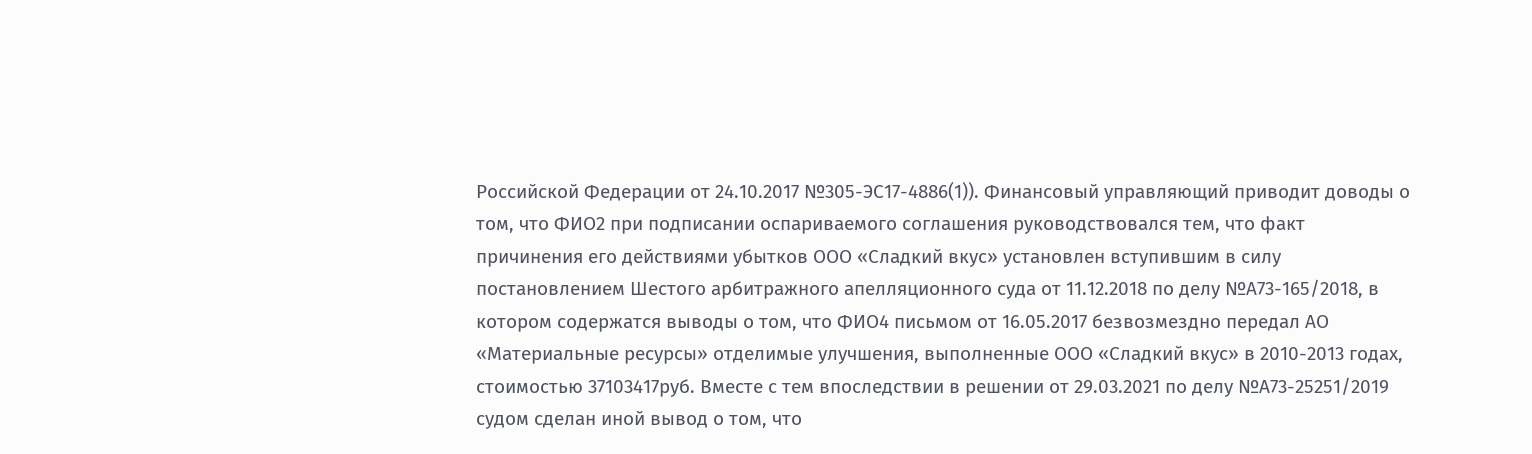Российской Федерации от 24.10.2017 №305-ЭС17-4886(1)). Финансовый управляющий приводит доводы о том, что ФИО2 при подписании оспариваемого соглашения руководствовался тем, что факт причинения его действиями убытков ООО «Сладкий вкус» установлен вступившим в силу постановлением Шестого арбитражного апелляционного суда от 11.12.2018 по делу №А73-165/2018, в котором содержатся выводы о том, что ФИО4 письмом от 16.05.2017 безвозмездно передал АО «Материальные ресурсы» отделимые улучшения, выполненные ООО «Сладкий вкус» в 2010-2013 годах, стоимостью 37103417руб. Вместе с тем впоследствии в решении от 29.03.2021 по делу №А73-25251/2019 судом сделан иной вывод о том, что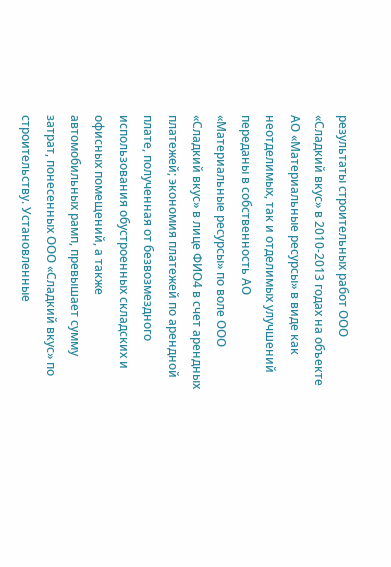результаты строительных работ ООО «Сладкий вкус» в 2010-2013 годах на объекте АО «Материальные ресурсы» в виде как неотделимых, так и отделимых улучшений переданы в собственность АО «Материальные ресурсы» по воле ООО «Сладкий вкус» в лице ФИО4 в счет арендных платежей; экономия платежей по арендной плате, полученная от безвозмездного использования обустроенных складских и офисных помещений, а также автомобильных рамп, превышает сумму затрат, понесенных ООО «Сладкий вкус» по строительству. Установленные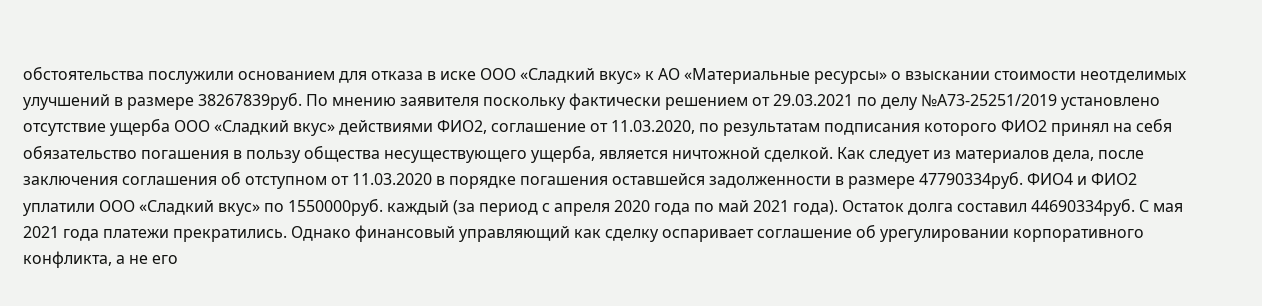обстоятельства послужили основанием для отказа в иске ООО «Сладкий вкус» к АО «Материальные ресурсы» о взыскании стоимости неотделимых улучшений в размере 38267839руб. По мнению заявителя поскольку фактически решением от 29.03.2021 по делу №А73-25251/2019 установлено отсутствие ущерба ООО «Сладкий вкус» действиями ФИО2, соглашение от 11.03.2020, по результатам подписания которого ФИО2 принял на себя обязательство погашения в пользу общества несуществующего ущерба, является ничтожной сделкой. Как следует из материалов дела, после заключения соглашения об отступном от 11.03.2020 в порядке погашения оставшейся задолженности в размере 47790334руб. ФИО4 и ФИО2 уплатили ООО «Сладкий вкус» по 1550000руб. каждый (за период с апреля 2020 года по май 2021 года). Остаток долга составил 44690334руб. С мая 2021 года платежи прекратились. Однако финансовый управляющий как сделку оспаривает соглашение об урегулировании корпоративного конфликта, а не его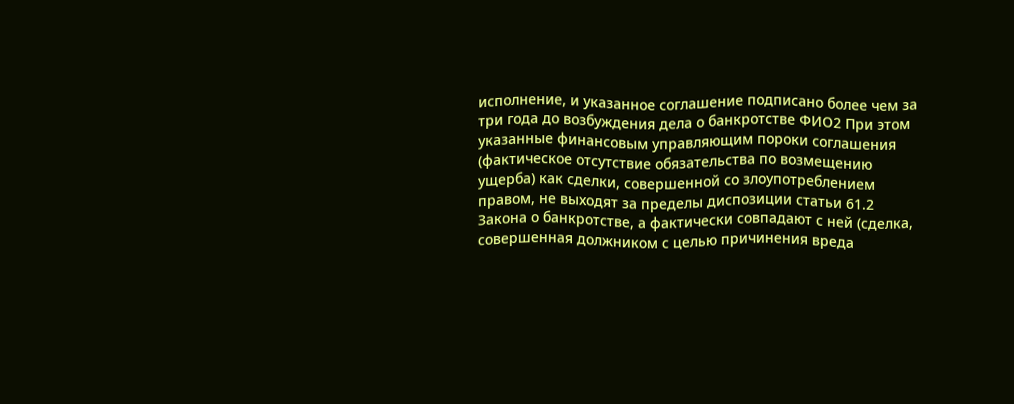исполнение, и указанное соглашение подписано более чем за три года до возбуждения дела о банкротстве ФИО2 При этом указанные финансовым управляющим пороки соглашения (фактическое отсутствие обязательства по возмещению ущерба) как сделки, совершенной со злоупотреблением правом, не выходят за пределы диспозиции статьи 61.2 Закона о банкротстве, а фактически совпадают с ней (сделка, совершенная должником с целью причинения вреда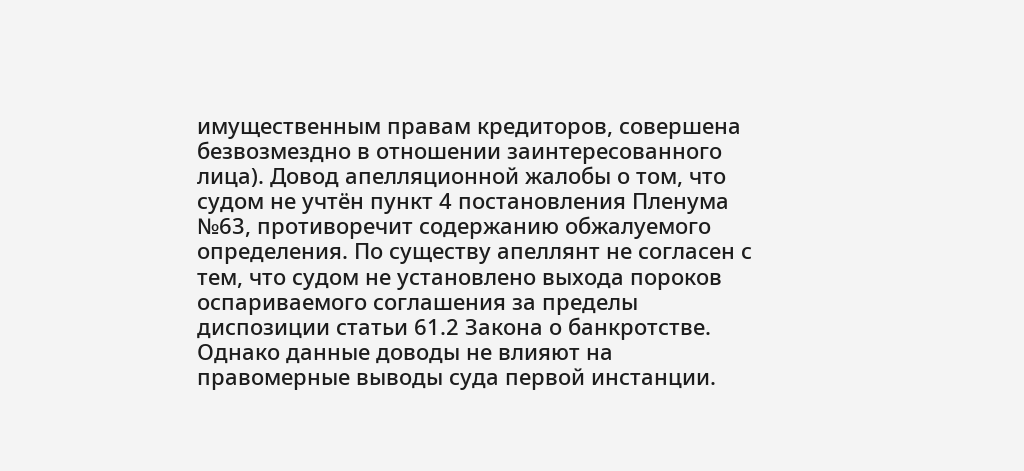имущественным правам кредиторов, совершена безвозмездно в отношении заинтересованного лица). Довод апелляционной жалобы о том, что судом не учтён пункт 4 постановления Пленума №63, противоречит содержанию обжалуемого определения. По существу апеллянт не согласен с тем, что судом не установлено выхода пороков оспариваемого соглашения за пределы диспозиции статьи 61.2 Закона о банкротстве. Однако данные доводы не влияют на правомерные выводы суда первой инстанции.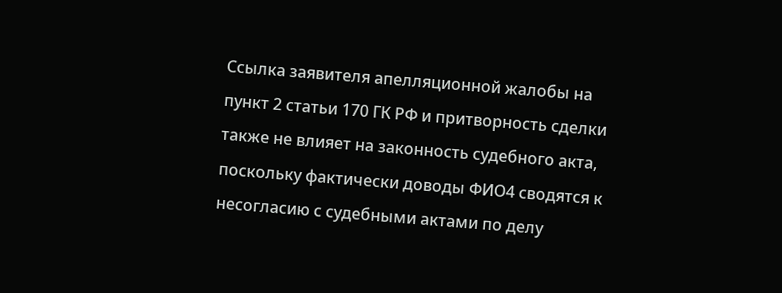Ссылка заявителя апелляционной жалобы на пункт 2 статьи 170 ГК РФ и притворность сделки также не влияет на законность судебного акта, поскольку фактически доводы ФИО4 сводятся к несогласию с судебными актами по делу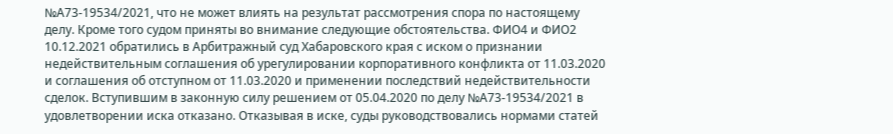№А73-19534/2021, что не может влиять на результат рассмотрения спора по настоящему делу. Кроме того судом приняты во внимание следующие обстоятельства. ФИО4 и ФИО2 10.12.2021 обратились в Арбитражный суд Хабаровского края с иском о признании недействительным соглашения об урегулировании корпоративного конфликта от 11.03.2020 и соглашения об отступном от 11.03.2020 и применении последствий недействительности сделок. Вступившим в законную силу решением от 05.04.2020 по делу №А73-19534/2021 в удовлетворении иска отказано. Отказывая в иске, суды руководствовались нормами статей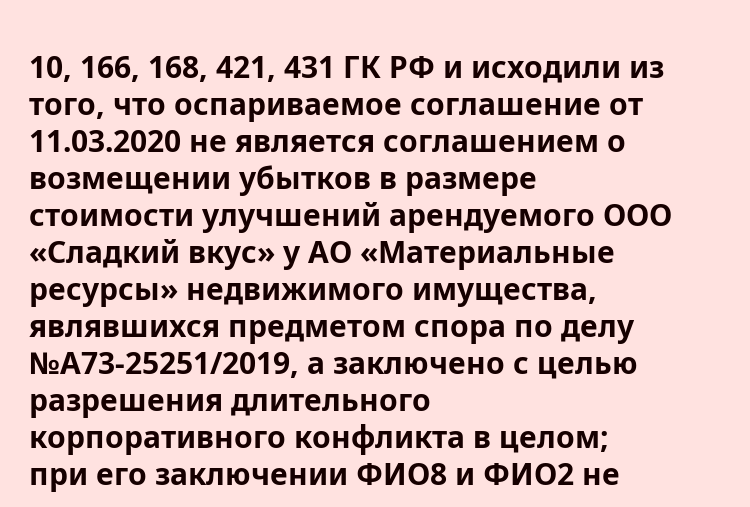10, 166, 168, 421, 431 ГК РФ и исходили из того, что оспариваемое соглашение от 11.03.2020 не является соглашением о возмещении убытков в размере стоимости улучшений арендуемого ООО «Сладкий вкус» у АО «Материальные ресурсы» недвижимого имущества, являвшихся предметом спора по делу №А73-25251/2019, а заключено с целью разрешения длительного корпоративного конфликта в целом; при его заключении ФИО8 и ФИО2 не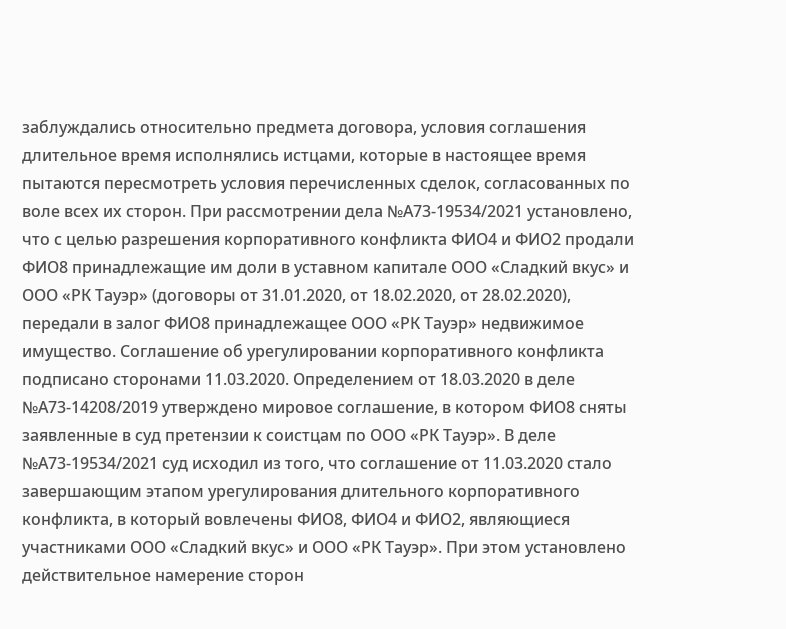заблуждались относительно предмета договора, условия соглашения длительное время исполнялись истцами, которые в настоящее время пытаются пересмотреть условия перечисленных сделок, согласованных по воле всех их сторон. При рассмотрении дела №А73-19534/2021 установлено, что с целью разрешения корпоративного конфликта ФИО4 и ФИО2 продали ФИО8 принадлежащие им доли в уставном капитале ООО «Сладкий вкус» и ООО «РК Тауэр» (договоры от 31.01.2020, от 18.02.2020, от 28.02.2020), передали в залог ФИО8 принадлежащее ООО «РК Тауэр» недвижимое имущество. Соглашение об урегулировании корпоративного конфликта подписано сторонами 11.03.2020. Определением от 18.03.2020 в деле №А73-14208/2019 утверждено мировое соглашение, в котором ФИО8 сняты заявленные в суд претензии к соистцам по ООО «РК Тауэр». В деле №А73-19534/2021 суд исходил из того, что соглашение от 11.03.2020 стало завершающим этапом урегулирования длительного корпоративного конфликта, в который вовлечены ФИО8, ФИО4 и ФИО2, являющиеся участниками ООО «Сладкий вкус» и ООО «РК Тауэр». При этом установлено действительное намерение сторон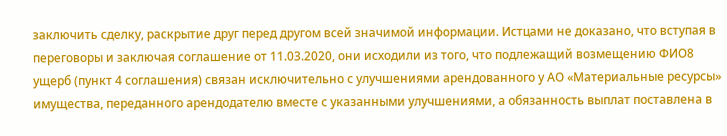заключить сделку, раскрытие друг перед другом всей значимой информации. Истцами не доказано, что вступая в переговоры и заключая соглашение от 11.03.2020, они исходили из того, что подлежащий возмещению ФИО8 ущерб (пункт 4 соглашения) связан исключительно с улучшениями арендованного у АО «Материальные ресурсы» имущества, переданного арендодателю вместе с указанными улучшениями, а обязанность выплат поставлена в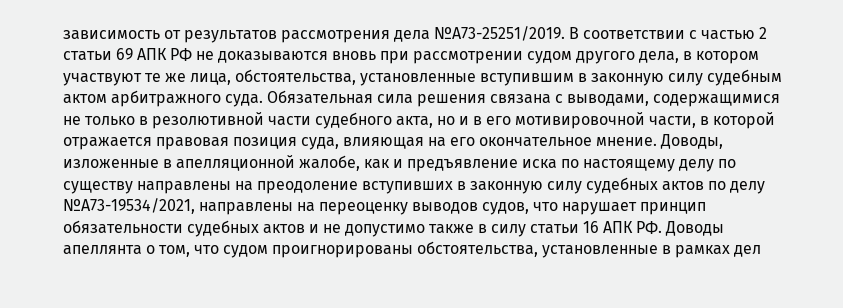зависимость от результатов рассмотрения дела №А73-25251/2019. В соответствии с частью 2 статьи 69 АПК РФ не доказываются вновь при рассмотрении судом другого дела, в котором участвуют те же лица, обстоятельства, установленные вступившим в законную силу судебным актом арбитражного суда. Обязательная сила решения связана с выводами, содержащимися не только в резолютивной части судебного акта, но и в его мотивировочной части, в которой отражается правовая позиция суда, влияющая на его окончательное мнение. Доводы, изложенные в апелляционной жалобе, как и предъявление иска по настоящему делу по существу направлены на преодоление вступивших в законную силу судебных актов по делу №А73-19534/2021, направлены на переоценку выводов судов, что нарушает принцип обязательности судебных актов и не допустимо также в силу статьи 16 АПК РФ. Доводы апеллянта о том, что судом проигнорированы обстоятельства, установленные в рамках дел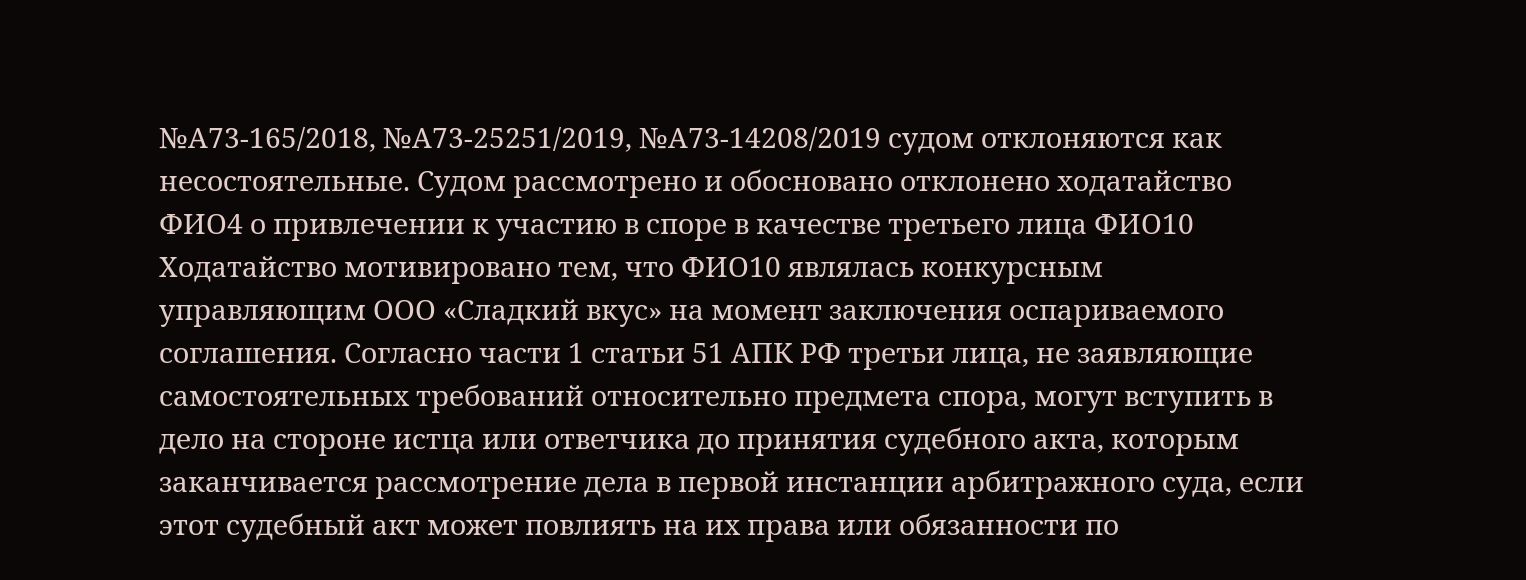№А73-165/2018, №А73-25251/2019, №А73-14208/2019 судом отклоняются как несостоятельные. Судом рассмотрено и обосновано отклонено ходатайство ФИО4 о привлечении к участию в споре в качестве третьего лица ФИО10 Ходатайство мотивировано тем, что ФИО10 являлась конкурсным управляющим ООО «Сладкий вкус» на момент заключения оспариваемого соглашения. Согласно части 1 статьи 51 АПК РФ третьи лица, не заявляющие самостоятельных требований относительно предмета спора, могут вступить в дело на стороне истца или ответчика до принятия судебного акта, которым заканчивается рассмотрение дела в первой инстанции арбитражного суда, если этот судебный акт может повлиять на их права или обязанности по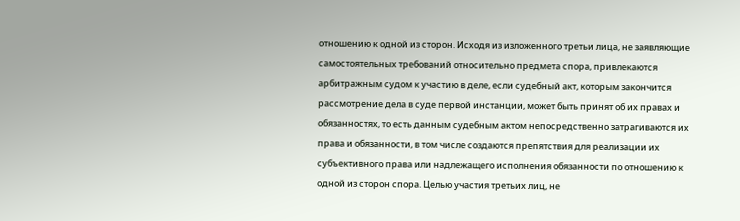отношению к одной из сторон. Исходя из изложенного третьи лица, не заявляющие самостоятельных требований относительно предмета спора, привлекаются арбитражным судом к участию в деле, если судебный акт, которым закончится рассмотрение дела в суде первой инстанции, может быть принят об их правах и обязанностях, то есть данным судебным актом непосредственно затрагиваются их права и обязанности, в том числе создаются препятствия для реализации их субъективного права или надлежащего исполнения обязанности по отношению к одной из сторон спора. Целью участия третьих лиц, не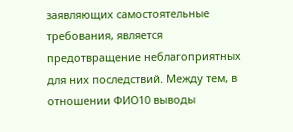заявляющих самостоятельные требования, является предотвращение неблагоприятных для них последствий. Между тем, в отношении ФИО10 выводы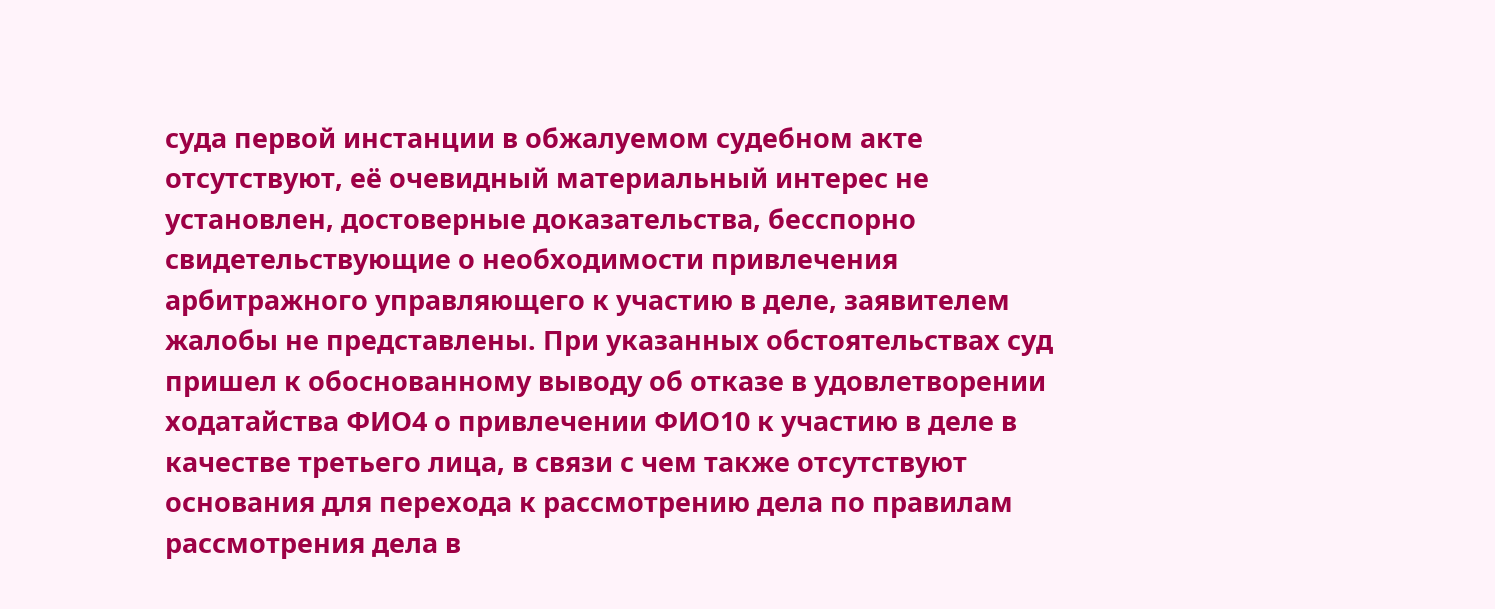суда первой инстанции в обжалуемом судебном акте отсутствуют, её очевидный материальный интерес не установлен, достоверные доказательства, бесспорно свидетельствующие о необходимости привлечения арбитражного управляющего к участию в деле, заявителем жалобы не представлены. При указанных обстоятельствах суд пришел к обоснованному выводу об отказе в удовлетворении ходатайства ФИО4 о привлечении ФИО10 к участию в деле в качестве третьего лица, в связи с чем также отсутствуют основания для перехода к рассмотрению дела по правилам рассмотрения дела в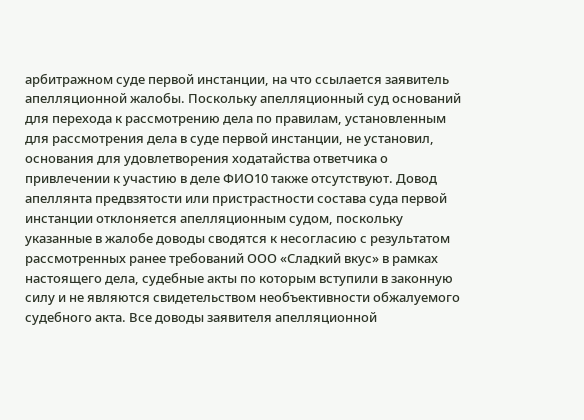арбитражном суде первой инстанции, на что ссылается заявитель апелляционной жалобы. Поскольку апелляционный суд оснований для перехода к рассмотрению дела по правилам, установленным для рассмотрения дела в суде первой инстанции, не установил, основания для удовлетворения ходатайства ответчика о привлечении к участию в деле ФИО10 также отсутствуют. Довод апеллянта предвзятости или пристрастности состава суда первой инстанции отклоняется апелляционным судом, поскольку указанные в жалобе доводы сводятся к несогласию с результатом рассмотренных ранее требований ООО «Сладкий вкус» в рамках настоящего дела, судебные акты по которым вступили в законную силу и не являются свидетельством необъективности обжалуемого судебного акта. Все доводы заявителя апелляционной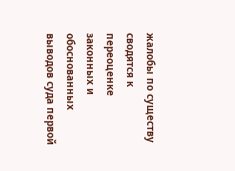жалобы по существу сводятся к переоценке законных и обоснованных выводов суда первой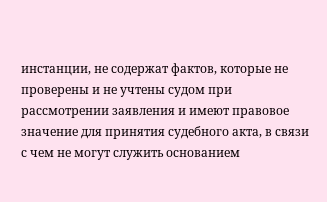инстанции, не содержат фактов, которые не проверены и не учтены судом при рассмотрении заявления и имеют правовое значение для принятия судебного акта, в связи с чем не могут служить основанием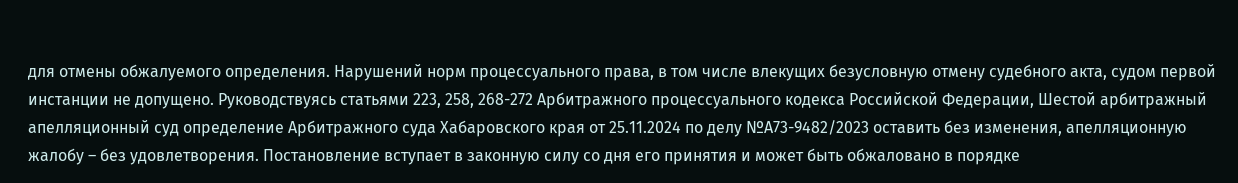для отмены обжалуемого определения. Нарушений норм процессуального права, в том числе влекущих безусловную отмену судебного акта, судом первой инстанции не допущено. Руководствуясь статьями 223, 258, 268-272 Арбитражного процессуального кодекса Российской Федерации, Шестой арбитражный апелляционный суд определение Арбитражного суда Хабаровского края от 25.11.2024 по делу №А73-9482/2023 оставить без изменения, апелляционную жалобу – без удовлетворения. Постановление вступает в законную силу со дня его принятия и может быть обжаловано в порядке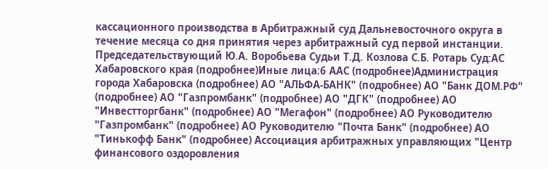кассационного производства в Арбитражный суд Дальневосточного округа в течение месяца со дня принятия через арбитражный суд первой инстанции. Председательствующий Ю.А. Воробьева Судьи Т.Д. Козлова С.Б. Ротарь Суд:АС Хабаровского края (подробнее)Иные лица:6 ААС (подробнее)Администрация города Хабаровска (подробнее) АО "АЛЬФА-БАНК" (подробнее) АО "Банк ДОМ.РФ" (подробнее) АО "Газпромбанк" (подробнее) АО "ДГК" (подробнее) АО "Инвестторгбанк" (подробнее) АО "Мегафон" (подробнее) АО Руководителю "Газпромбанк" (подробнее) АО Руководителю "Почта Банк" (подробнее) АО "Тинькофф Банк" (подробнее) Ассоциация арбитражных управляющих "Центр финансового оздоровления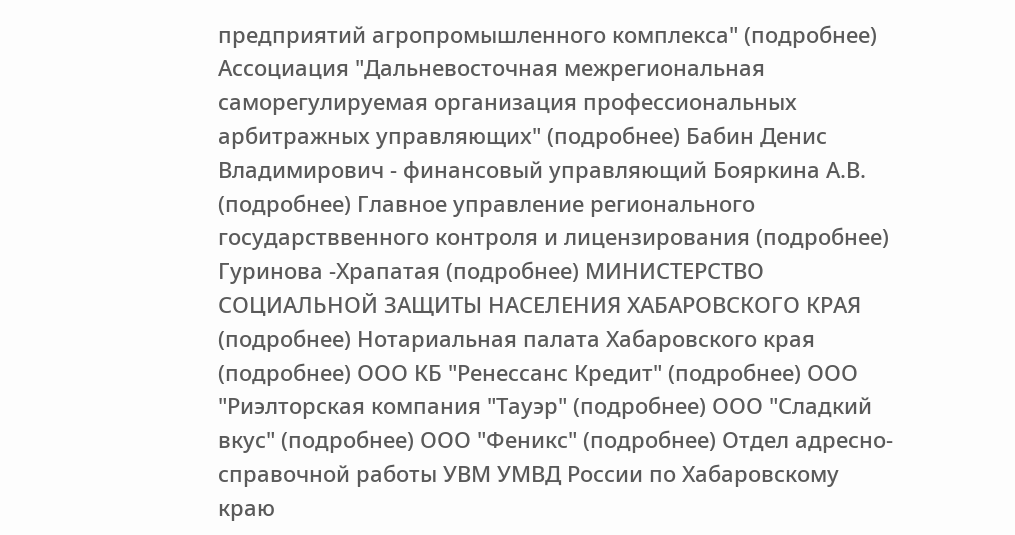предприятий агропромышленного комплекса" (подробнее) Ассоциация "Дальневосточная межрегиональная саморегулируемая организация профессиональных арбитражных управляющих" (подробнее) Бабин Денис Владимирович - финансовый управляющий Бояркина А.В. (подробнее) Главное управление регионального государстввенного контроля и лицензирования (подробнее) Гуринова -Храпатая (подробнее) МИНИСТЕРСТВО СОЦИАЛЬНОЙ ЗАЩИТЫ НАСЕЛЕНИЯ ХАБАРОВСКОГО КРАЯ (подробнее) Нотариальная палата Хабаровского края (подробнее) ООО КБ "Ренессанс Кредит" (подробнее) ООО "Риэлторская компания "Тауэр" (подробнее) ООО "Сладкий вкус" (подробнее) ООО "Феникс" (подробнее) Отдел адресно-справочной работы УВМ УМВД России по Хабаровскому краю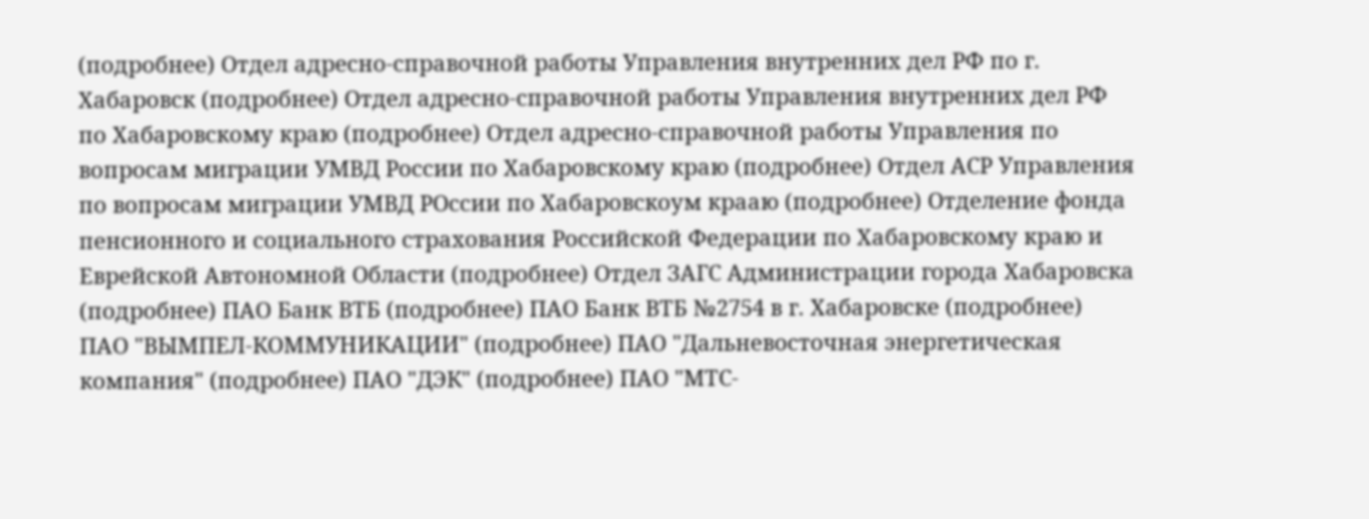(подробнее) Отдел адресно-справочной работы Управления внутренних дел РФ по г. Хабаровск (подробнее) Отдел адресно-справочной работы Управления внутренних дел РФ по Хабаровскому краю (подробнее) Отдел адресно-справочной работы Управления по вопросам миграции УМВД России по Хабаровскому краю (подробнее) Отдел АСР Управления по вопросам миграции УМВД РОссии по Хабаровскоум крааю (подробнее) Отделение фонда пенсионного и социального страхования Российской Федерации по Хабаровскому краю и Еврейской Автономной Области (подробнее) Отдел ЗАГС Администрации города Хабаровска (подробнее) ПАО Банк ВТБ (подробнее) ПАО Банк ВТБ №2754 в г. Хабаровске (подробнее) ПАО "ВЫМПЕЛ-КОММУНИКАЦИИ" (подробнее) ПАО "Дальневосточная энергетическая компания" (подробнее) ПАО "ДЭК" (подробнее) ПАО "МТС-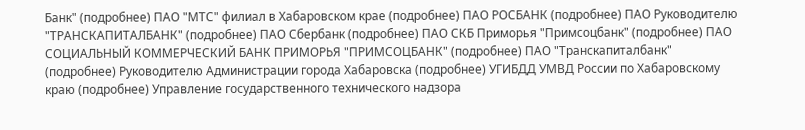Банк" (подробнее) ПАО "МТС" филиал в Хабаровском крае (подробнее) ПАО РОСБАНК (подробнее) ПАО Руководителю "ТРАНСКАПИТАЛБАНК" (подробнее) ПАО Сбербанк (подробнее) ПАО СКБ Приморья "Примсоцбанк" (подробнее) ПАО СОЦИАЛЬНЫЙ КОММЕРЧЕСКИЙ БАНК ПРИМОРЬЯ "ПРИМСОЦБАНК" (подробнее) ПАО "Транскапиталбанк" (подробнее) Руководителю Администрации города Хабаровска (подробнее) УГИБДД УМВД России по Хабаровскому краю (подробнее) Управление государственного технического надзора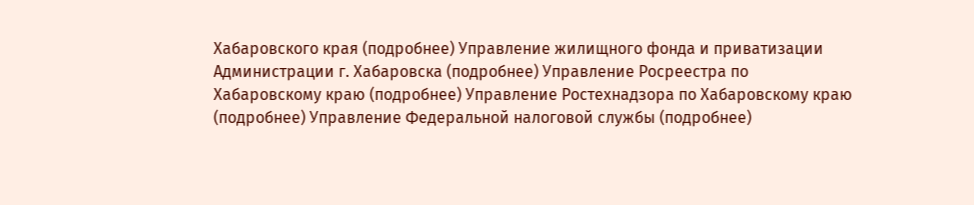Хабаровского края (подробнее) Управление жилищного фонда и приватизации Администрации г. Хабаровска (подробнее) Управление Росреестра по Хабаровскому краю (подробнее) Управление Ростехнадзора по Хабаровскому краю (подробнее) Управление Федеральной налоговой службы (подробнее)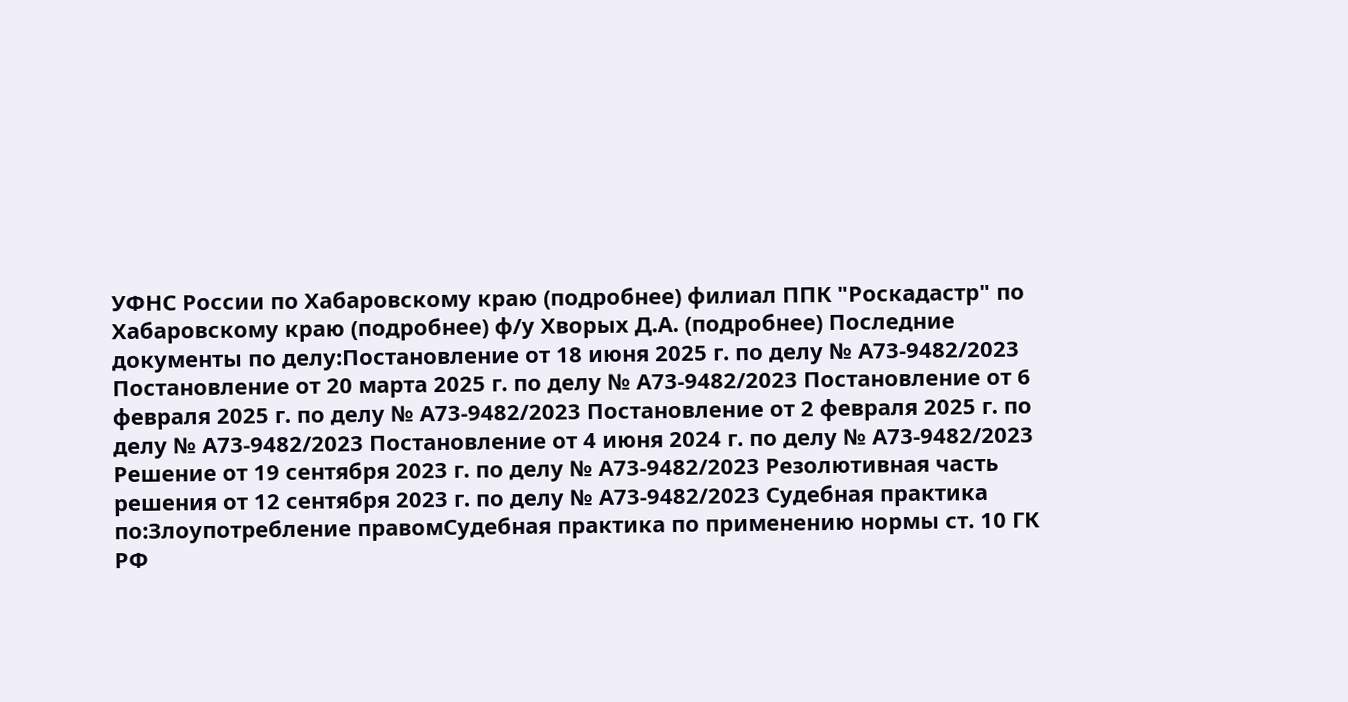УФНС России по Хабаровскому краю (подробнее) филиал ППК "Роскадастр" по Хабаровскому краю (подробнее) ф/у Хворых Д.А. (подробнее) Последние документы по делу:Постановление от 18 июня 2025 г. по делу № А73-9482/2023 Постановление от 20 марта 2025 г. по делу № А73-9482/2023 Постановление от 6 февраля 2025 г. по делу № А73-9482/2023 Постановление от 2 февраля 2025 г. по делу № А73-9482/2023 Постановление от 4 июня 2024 г. по делу № А73-9482/2023 Решение от 19 сентября 2023 г. по делу № А73-9482/2023 Резолютивная часть решения от 12 сентября 2023 г. по делу № А73-9482/2023 Судебная практика по:Злоупотребление правомСудебная практика по применению нормы ст. 10 ГК РФ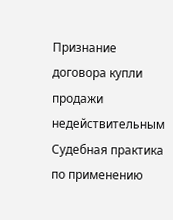Признание договора купли продажи недействительным Судебная практика по применению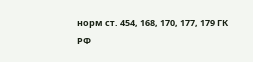норм ст. 454, 168, 170, 177, 179 ГК РФ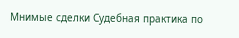Мнимые сделки Судебная практика по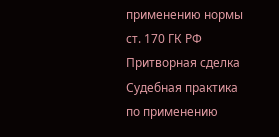применению нормы ст. 170 ГК РФ Притворная сделка Судебная практика по применению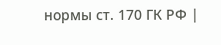нормы ст. 170 ГК РФ |